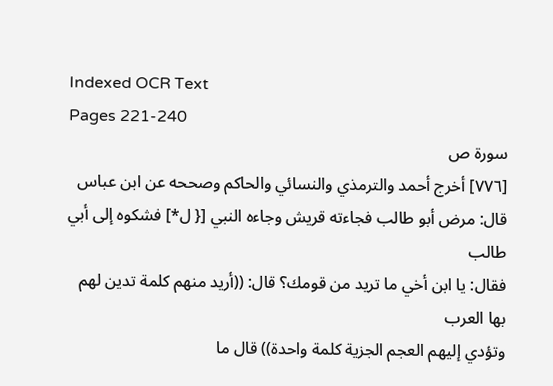Indexed OCR Text
Pages 221-240
سورة ص
[٧٧٦] أخرج أحمد والترمذي والنسائي والحاكم وصححه عن ابن عباس
قال: مرض أبو طالب فجاءته قريش وجاءه النبي [{ ل*] فشكوه إلى أبي طالب
فقال: يا ابن أخي ما تريد من قومك؟ قال: ((أريد منهم كلمة تدين لهم بها العرب
وتؤدي إليهم العجم الجزية كلمة واحدة)) قال ما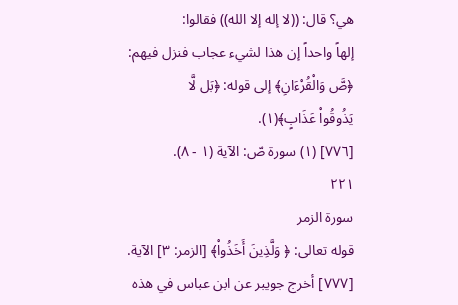هي؟ قال: ((لا إله إلا الله)) فقالوا:
إلهاً واحداً إن هذا لشيء عجاب فنزل فيهم: ﴿صَّ وَالْقُرْءَانِ﴾ إلى قوله: ﴿بَل لَّا
يَذُوقُواْ عَذَابٍ﴾(١).
[٧٧٦] (١) سورة صّ: الآية (١ - ٨).
٢٢١
سورة الزمر
قوله تعالى: ﴿ وَلَّذِينَ أَخَذُواْ﴾ [الزمر: ٣] الآية.
[٧٧٧] أخرج جويبر عن ابن عباس في هذه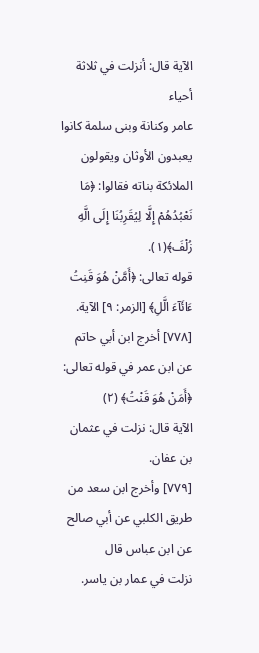الآية قال: أنزلت في ثلاثة أحياء
عامر وكنانة وبنى سلمة كانوا يعبدون الأوثان ويقولون الملائكة بناته فقالوا: ﴿مَا
نَعْبُدُهُمْ إِلَّا لِيُقَرِبُنَا إِلَى الَّهِ زُلْفَ﴾(١).
قوله تعالى: ﴿أَمَّنْ هُوَ قَنِتُ ءَائَآءَ الَّلِ﴾ [الزمر: ٩] الآية.
[٧٧٨] أخرج ابن أبي حاتم عن ابن عمر في قوله تعالى: ﴿أَمَنْ هُوَ قَنْتُ﴾ (٢)
الآية قال: نزلت في عثمان بن عفان.
[٧٧٩] وأخرج ابن سعد من طريق الكلبي عن أبي صالح عن ابن عباس قال
نزلت في عمار بن ياسر.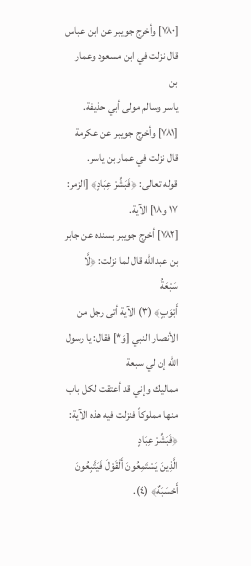[٧٨٠] وأخرج جويبر عن ابن عباس قال نزلت في ابن مسعود وعمار بن
ياسر وسالم مولى أبي حذيفة.
[٧٨١] وأخرج جويبر عن عكرمة قال نزلت في عمار بن ياسر.
قوله تعالى: ﴿فَبَشِّرْ عِبَادٍ﴾ [الزمر: ١٧ و١٨] الآية.
[٧٨٢] أخرج جويبر بسنده عن جابر بن عبدالله قال لما نزلت: ﴿لَّا سَبْعَةُ
أَبْوَبٍ﴾ (٣) الآية أتى رجل من الأنصار النبي [وَ*] فقال: يا رسول الله إن لي سبعة
مماليك وإني قد أعتقت لكل باب منها مملوكاً فنزلت فيه هذه الآية: ﴿فَبَشِّرْ عِبَادٍ
الَّذِينَ يَسْتَمِعُونَ أَلْقَوْلَ فَيَتَّبِعُونَ أَحْسَبَهٌ﴾ (٤).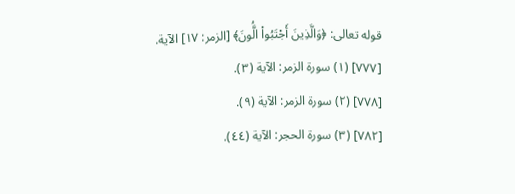قوله تعالى: ﴿وَالَّذِينَ أَجْتَبُواْ الَُّونَ﴾ [الزمر: ١٧] الآية.
[٧٧٧] (١) سورة الزمر: الآية (٣).
[٧٧٨] (٢) سورة الزمر: الآية (٩).
[٧٨٢] (٣) سورة الحجر: الآية (٤٤).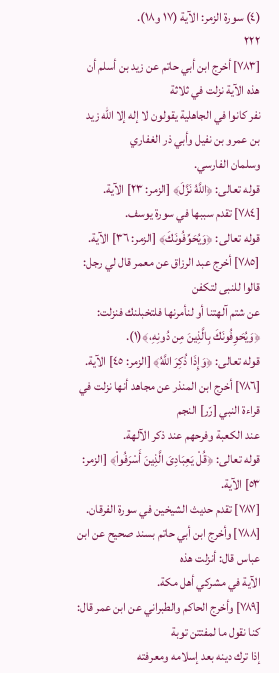(٤) سورة الزمر: الآية (١٧ و١٨).
٢٢٢
[٧٨٣] أخرج ابن أبي حاتم عن زيد بن أسلم أن هذه الآية نزلت في ثلاثة
نفر كانوا في الجاهلية يقولون لا إله إلا الله زيد بن عمرو بن نفيل وأبي ذر الغفاري
وسلمان الفارسي.
قوله تعالى: ﴿اللَّهُ نَزَّلَ﴾ [الزمر: ٢٣] الآية.
[٧٨٤] تقدم سببها في سورة يوسف.
قوله تعالى: ﴿وَيُحَوِّفُونَكَ﴾ [الزمر: ٣٦] الآية.
[٧٨٥] أخرج عبد الرزاق عن معمر قال لي رجل: قالوا للنبى لتكفن
عن شتم آلهتنا أو لنأمرنها فلتخبلنك فنزلت: ﴿وَيُحَوِفُونَكَ بِالَّذِينَ مِن دُونِهِ،﴾(١).
قوله تعالى: ﴿وَإِذَا ذُكِرَ اللَّهُ﴾ [الزمر: ٤٥] الآية.
[٧٨٦] أخرج ابن المنذر عن مجاهد أنها نزلت في قراءة النبي [رّر] النجم
عند الكعبة وفرحهم عند ذكر الآلهة.
قوله تعالى: ﴿قُلْ يَعِبَادِىَ الَّذِينَ أَسْرَفُواْ﴾ [الزمر: ٥٣] الآية.
[٧٨٧] تقدم حديث الشيخين في سورة الفرقان.
[٧٨٨] وأخرج ابن أبي حاتم بسند صحيح عن ابن عباس قال: أنزلت هذه
الآية في مشركي أهل مكة.
[٧٨٩] وأخرج الحاكم والطبراني عن ابن عمر قال: كنا نقول ما لمفتتن توبة
إذا ترك دينه بعد إسلامه ومعرفته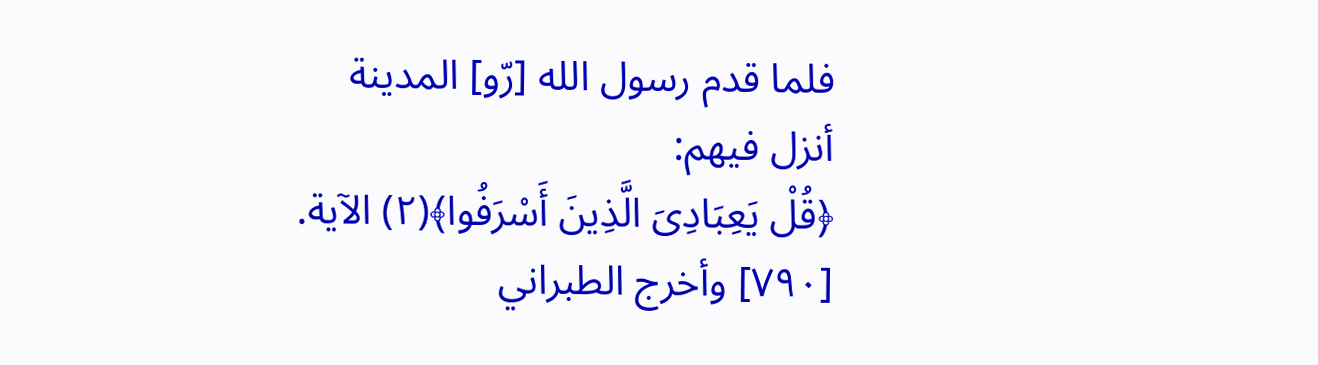فلما قدم رسول الله [رّو] المدينة أنزل فيهم:
﴿قُلْ يَعِبَادِىَ الَّذِينَ أَسْرَفُوا﴾(٢) الآية.
[٧٩٠] وأخرج الطبراني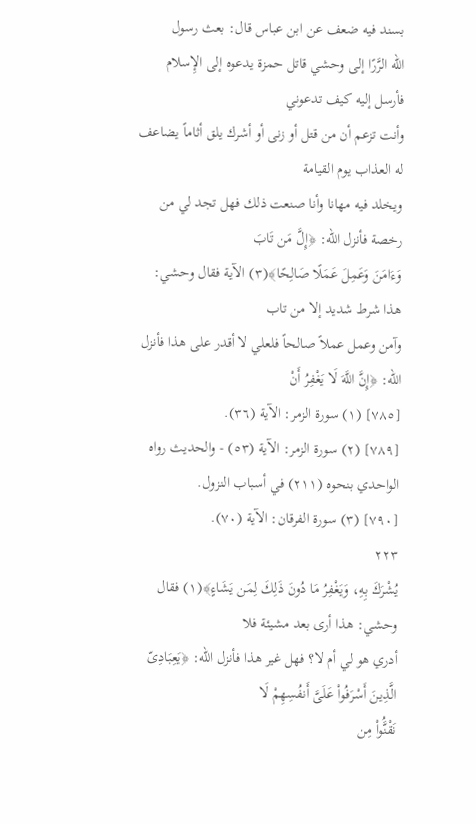بسند فيه ضعف عن ابن عباس قال: بعث رسول
الله الرَّرًا إلى وحشي قاتل حمزة يدعوه إلى الإِسلام فأرسل إليه كيف تدعوني
وأنت تزعم أن من قتل أو زنى أو أشرك يلق أثاماً يضاعف له العذاب يوم القيامة
ويخلد فيه مهانا وأنا صنعت ذلك فهل تجد لي من رخصة فأنزل الله: ﴿إِلَّ مَن تَابَ
وَءَامَنَ وَعَمِلَ عَمَلًا صَالِحًا﴾(٣) الآية فقال وحشي: هذا شرط شديد إلا من تاب
وآمن وعمل عملاً صالحاً فلعلي لا أقدر على هذا فأنزل الله: ﴿إِنَّ اللَّهَ لَا يَغْفِرُ أَنْ
[٧٨٥] (١) سورة الزمر: الآية (٣٦).
[٧٨٩] (٢) سورة الزمر: الآية (٥٣) - والحديث رواه الواحدي بنحوه (٢١١) في أسباب النزول.
[٧٩٠] (٣) سورة الفرقان: الآية (٧٠).
٢٢٣
يُشْرَكَ بِهِ، وَيَغْفِرُ مَا دُونَ ذَلِكَ لِمَن يَشَاءٍ﴾(١) فقال وحشي: هذا أرى بعد مشيئة فلا
أدري هو لي أم لا؟ فهل غير هذا فأنزل الله: ﴿يَعِبَادِىّ الَّذِينَ أَسْرَفُواْ عَلَىَّ أَنفُسِهِمْ لَا
نَقْنَُّواْ مِن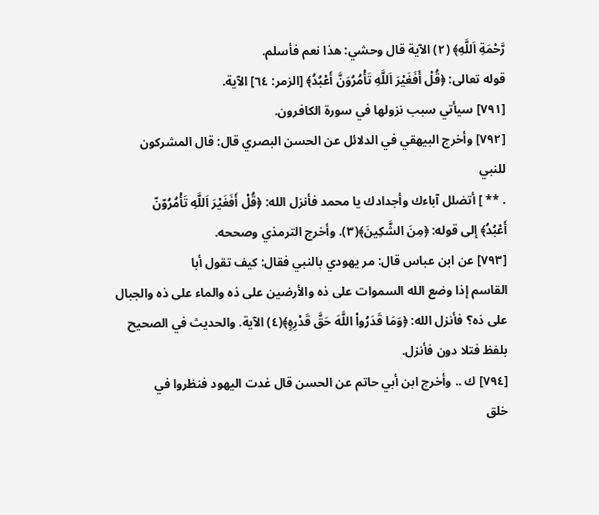رَّحْمَةِ اَللَّهِ﴾ (٢) الآية قال وحشي: هذا نعم فأسلم.
قوله تعالى: ﴿قُلْ أَفَغَيْرَ اَللَّهِ تَأْمُرُوَنَّ أَعْبُدُ﴾ [الزمر: ٦٤] الآية.
[٧٩١] سيأتي سبب نزولها في سورة الكافرون.
[٧٩٢] وأخرج البيهقي في الدلائل عن الحسن البصري قال: قال المشركون
للنبي
. ** ] أتضلل آباءك وأجدادك يا محمد فأنزل الله: ﴿قُلْ أَفَغَيْرَ اَللَّهِ تَأْمُرُوّنّ
أَعْبُدُ﴾ إلى قوله: ﴿مِنَ الشَّكِينَ﴾(٣). وأخرج الترمذي وصححه.
[٧٩٣] عن ابن عباس قال: مر يهودي بالنبي فقال: كيف تقول أبا
القاسم إذا وضع الله السموات على ذه والأرضين على ذه والماء على ذه والجبال
على ذه؟ فأنزل الله: ﴿وَمَا قَدَرُواْ اللَّهَ حَقَّ قَدْرِهٍِ﴾(٤) الآية. والحديث في الصحيح
بلفظ فتلا دون فأنزل.
[٧٩٤] ك .. وأخرج ابن أبي حاتم عن الحسن قال غدت اليهود فنظروا في
خلق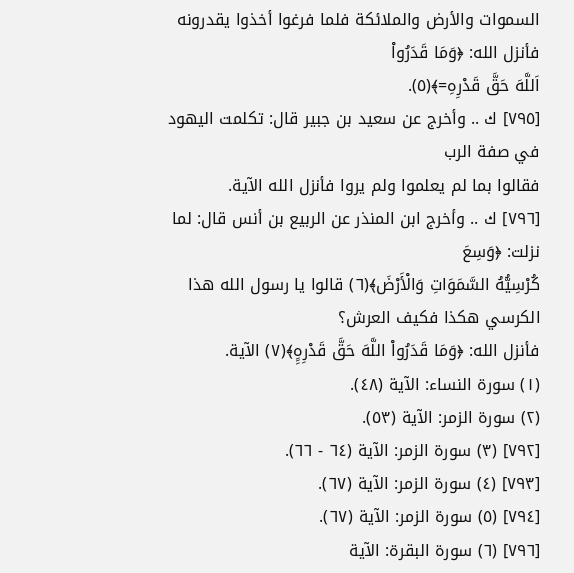السموات والأرض والملائكة فلما فرغوا أخذوا يقدرونه فأنزل الله: ﴿وَمَا قَدَرُواْ
اَللَّهَ حَقَّ قَدْرِهِ=﴾(٥).
[٧٩٥] ك .. وأخرج عن سعيد بن جبير قال: تكلمت اليهود في صفة الرب
فقالوا بما لم يعلموا ولم يروا فأنزل الله الآية.
[٧٩٦] ك .. وأخرج ابن المنذر عن الربيع بن أنس قال: لما نزلت: ﴿وَسِعَ
كُرْسِيُّهُ السَّمَوَاتِ وَالْأَرْضَ﴾(٦) قالوا يا رسول الله هذا الكرسي هكذا فكيف العرش؟
فأنزل الله: ﴿وَمَا قَدَرُواْ اللَّهَ حَقَّ قَدْرِهٍِ﴾(٧) الآية.
(١) سورة النساء: الآية (٤٨).
(٢) سورة الزمر: الآية (٥٣).
[٧٩٢] (٣) سورة الزمر: الآية (٦٤ - ٦٦).
[٧٩٣] (٤) سورة الزمر: الآية (٦٧).
[٧٩٤] (٥) سورة الزمر: الآية (٦٧).
[٧٩٦] (٦) سورة البقرة: الآية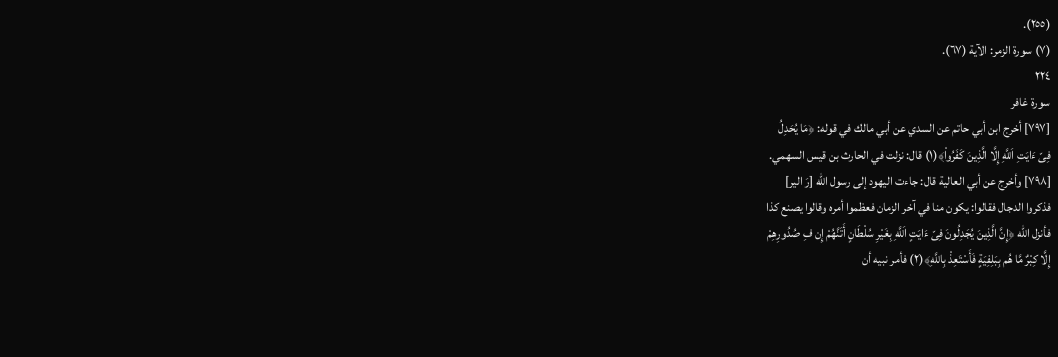(٢٥٥).
(٧) سورة الزمر: الآية (٦٧).
٢٢٤
سورة غافر
[٧٩٧] أخرج ابن أبي حاتم عن السدي عن أبي مالك في قوله: ﴿مَا يُحَدِلُ
فِىّ ءَايَتِ اَللَّهِ إِلَّا الَّذِينَ كَفَرُواْ﴾(١) قال: نزلت في الحارث بن قيس السهمي.
[٧٩٨] وأخرج عن أبي العالية قال: جاءت اليهود إلى رسول الله [رَ الير]
فذكروا الدجال فقالوا: يكون منا في آخر الزمان فعظموا أمره وقالوا يصنع كذا
فأنزل الله ﴿إِنَّ الَّذِينَ يُجَدِلُونَ فِىّ ءَايَتٍ اَللَّهِ بِغَيْرِ سُلْطَانٍ أَتَنَّهُمْ إِن فِ صُدُورِهِمْ
إِلَّا كِبْرٌ مَّا هُم بِبَلِفِيَةٍ فَأَسْتَعِذْ بِاللَّهِ﴾(٢) فأمر نبيه أن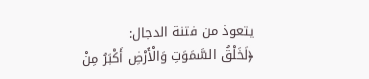يتعوذ من فتنة الدجال:
﴿لَخَلْقُ السَّمَوَتِ وَالْأَرْضِ أَكْبَرُ مِنْ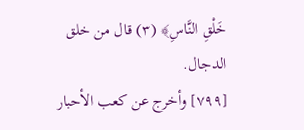خَلْقِ النَّاسِ﴾ (٣) قال من خلق الدجال.
[٧٩٩] وأخرج عن كعب الأحبار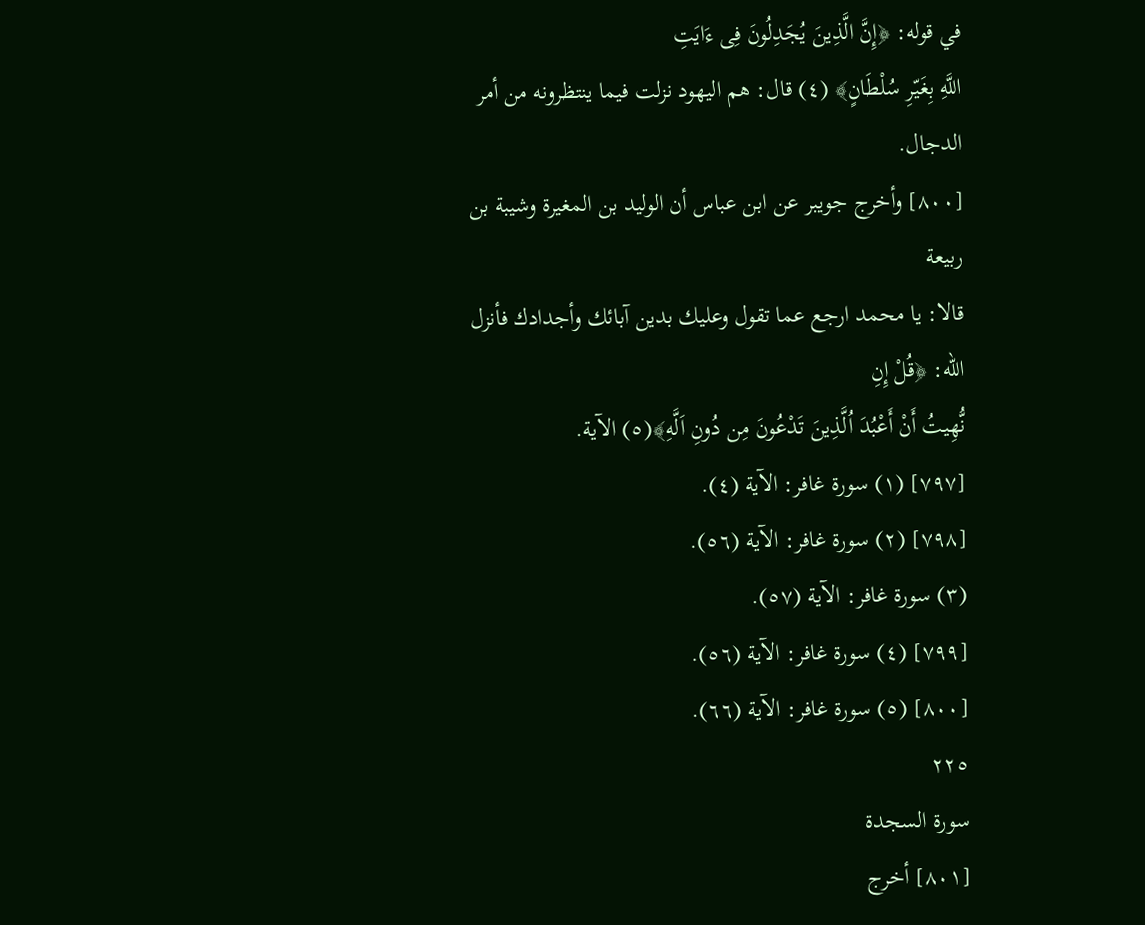في قوله: ﴿إِنَّ الَّذِينَ يُجَدِلُونَ فِى ءَايَتِ
اللَّهِ بِغَيّرِ سُلْطَانٍ﴾ (٤) قال: هم اليهود نزلت فيما ينتظرونه من أمر الدجال.
[٨٠٠] وأخرج جويبر عن ابن عباس أن الوليد بن المغيرة وشيبة بن ربيعة
قالا: يا محمد ارجع عما تقول وعليك بدين آبائك وأجدادك فأنزل الله: ﴿قُلْ إِنِ
نُّهِيتُ أَنْ أَعْبُدَ اُلَّذِينَ تَدْعُونَ مِن دُونِ اَلَّهِ﴾(٥) الآية.
[٧٩٧] (١) سورة غافر: الآية (٤).
[٧٩٨] (٢) سورة غافر: الآية (٥٦).
(٣) سورة غافر: الآية (٥٧).
[٧٩٩] (٤) سورة غافر: الآية (٥٦).
[٨٠٠] (٥) سورة غافر: الآية (٦٦).
٢٢٥
سورة السجدة
[٨٠١] أخرج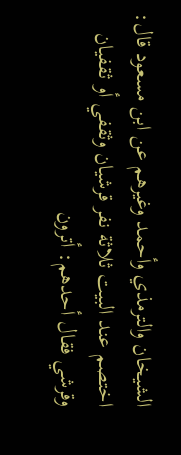الشيخان والترمذي وأحمد وغيرهم عن ابن مسعود قال:
اختصم عند البيت ثلاثة نفر قرشيان وثقفي أو ثقفيان وقرشي فقال أحدهم: أترون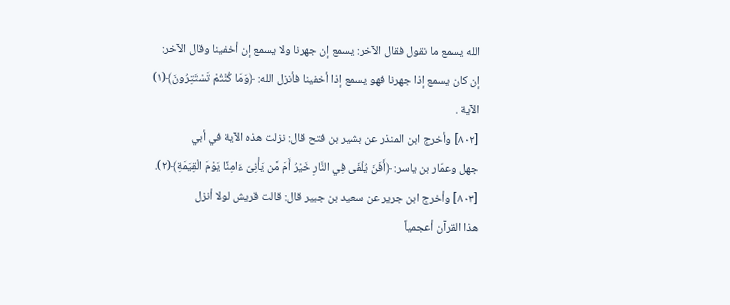الله يسمع ما نقول فقال الآخر: يسمع إن جهرنا ولا يسمع إن أخفينا وقال الآخر:
إن كان يسمع إذا جهرنا فهو يسمع إذا أخفينا فأنزل الله: ﴿وَمَا كُنْتُمْ تَسْتَتِرُونَ﴾(١)
الآية .
[٨٠٢] وأخرج ابن المنذر عن بشير بن فتح قال: نزلت هذه الآية في أبي
جهل وعمّار بن ياسر: ﴿أَفَنَ يُلْفَى فِي النَّارِ خَيْرُ أَمَ مَّن يَأْنِىّ ءَامِنًا يَوْمَ الْقِيَمَةِ﴾(٢).
[٨٠٣] وأخرج ابن جرير عن سعيد بن جبير قال: قالت قريش لولا أنزل
هذا القرآن أعجمياً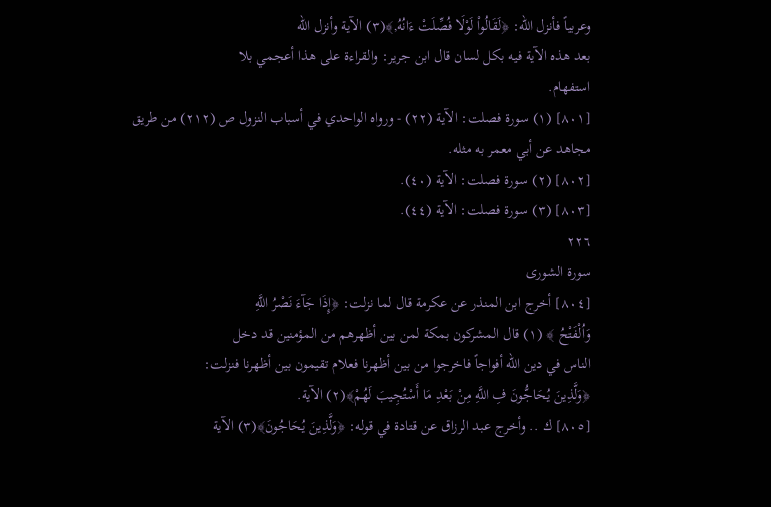وعربياً فأنزل الله: ﴿لَقَالُواْ لَوْلَا فُصِّلَتْ ءَانُهُ,﴾(٣) الآية وأنزل الله
بعد هذه الآية فيه بكل لسان قال ابن جرير: والقراءة على هذا أعجمي بلا
استفهام.
[٨٠١] (١) سورة فصلت: الآية (٢٢) - ورواه الواحدي في أسباب النزول ص (٢١٢) من طريق
مجاهد عن أبي معمر به مثله.
[٨٠٢] (٢) سورة فصلت: الآية (٤٠).
[٨٠٣] (٣) سورة فصلت: الآية (٤٤).
٢٢٦
سورة الشورى
[٨٠٤] أخرج ابن المنذر عن عكرمة قال لما نزلت: ﴿إِذَا جَآءَ نَصْرُ اللَّهِ
وَاُلْفَتْحُ ﴾ (١) قال المشركون بمكة لمن بين أظهرهم من المؤمنين قد دخل
الناس في دين الله أفواجاً فاخرجوا من بين أظهرنا فعلام تقيمون بين أظهرنا فنزلت:
﴿وَلَّذِينَ يُحَاجُّونَ فِ اللَّهِ مِنْ بَعْدِ مَا أَسْتُجِيبَ لَهُمْ﴾(٢) الآية.
[٨٠٥] ك .. وأخرج عبد الرزاق عن قتادة في قوله: ﴿وَلَّذِينَ يُحَاجُونَ﴾(٣) الآية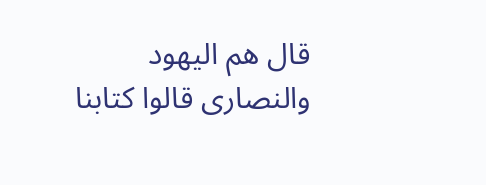قال هم اليهود والنصارى قالوا كتابنا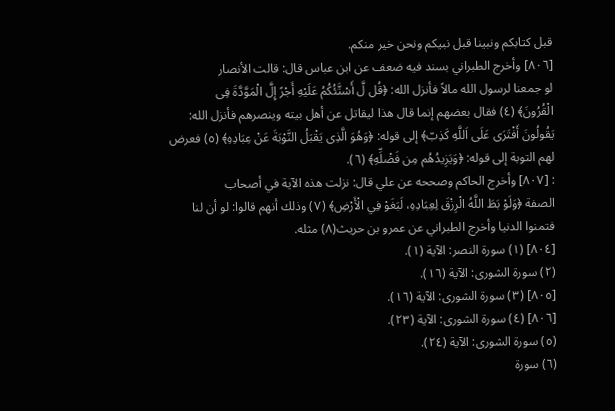قبل كتابكم ونبينا قبل نبيكم ونحن خير منكم.
[٨٠٦] وأخرج الطبراني بسند فيه ضعف عن ابن عباس قال: قالت الأنصار
لو جمعنا لرسول الله مالاً فأنزل الله: ﴿قُل لَّ أَسْتَّئُكُمُ عَلَيْهِ أَجْرً إِلَّ الْمَوَّدَّةَ فِى
الْقُرُونَ﴾ (٤) فقال بعضهم إنما قال هذا ليقاتل عن أهل بيته وينصرهم فأنزل الله:
يَقُولُونَ أَفْتَرَى عَلَى اَللَّهِ كَذِبّ﴾ إلى قوله: ﴿وَهُوَ الَّذِى يَقْبَلُ النَّوْبَةَ عَنْ عِبَادِهِ﴾ (٥) فعرض
لهم التوبة إلى قوله: ﴿وَيَزِيدُهُم مِن فَضْلِّهِ﴾ (٦).
: [٨٠٧] وأخرج الحاكم وصححه عن علي قال: نزلت هذه الآية في أصحاب
الصفة ﴿وَلَوْ بَطَ اللَّهُ الْرِزْقَ لِعِبَادِهِ، لَبَغَوْ فِي الْأَرْضِ﴾ (٧) وذلك أنهم قالوا: لو أن لنا
فتمنوا الدنيا وأخرج الطبراني عن عمرو بن حريث(٨) مثله.
[٨٠٤] (١) سورة النصر: الآية (١).
(٢) سورة الشورى: الآية (١٦).
[٨٠٥] (٣) سورة الشورى: الآية (١٦).
[٨٠٦] (٤) سورة الشورى: الآية (٢٣).
(٥) سورة الشورى: الآية (٢٤).
(٦) سورة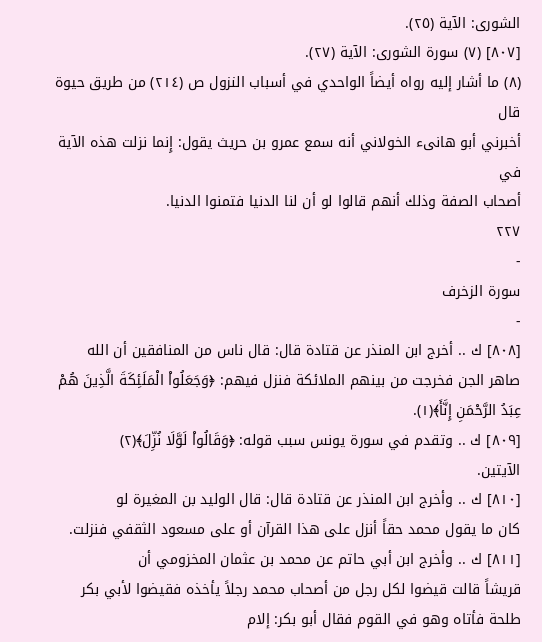الشورى: الآية (٢٥).
[٨٠٧] (٧) سورة الشورى: الآية (٢٧).
(٨) ما أشار إليه رواه أيضاً الواحدي في أسباب النزول ص (٢١٤) من طريق حيوة قال
أخبرني أبو هانىء الخولاني أنه سمع عمرو بن حريث يقول: إِنما نزلت هذه الآية في
أصحاب الصفة وذلك أنهم قالوا لو أن لنا الدنيا فتمنوا الدنيا.
٢٢٧
-
سورة الزخرف
-
[٨٠٨] ك .. أخرج ابن المنذر عن قتادة قال: قال ناس من المنافقين أن الله
صاهر الجن فخرجت من بينهم الملائكة فنزل فيهم: ﴿وَجَعَلُواْ الْمَلَئِكَةَ الَّذِينَ هُمْ
عِبَدُ الرَّحْمَنِ إِنَّأَ﴾(١).
[٨٠٩] ك .. وتقدم في سورة يونس سبب قوله: ﴿وَقَالُواْ لَوَّلَا نُزِّلَ﴾(٢)
الآيتين.
[٨١٠] ك .. وأخرج ابن المنذر عن قتادة قال: قال الوليد بن المغيرة لو
كان ما يقول محمد حقاً أنزل على هذا القرآن أو على مسعود الثقفي فنزلت.
[٨١١] ك .. وأخرج ابن أبي حاتم عن محمد بن عثمان المخزومي أن
قريشاً قالت قيضوا لكل رجل من أصحاب محمد رجلاً يأخذه فقيضوا لأبي بكر
طلحة فأتاه وهو في القوم فقال أبو بكر: إلام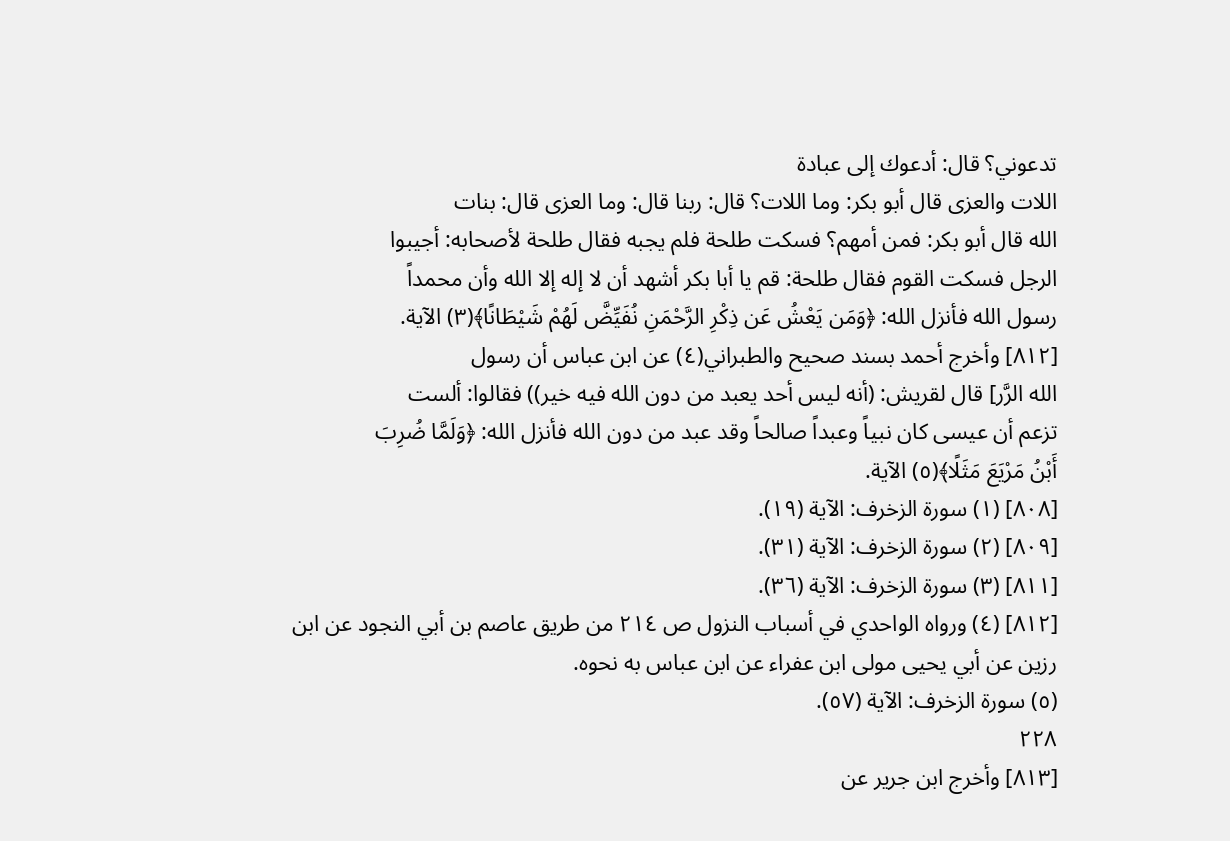تدعوني؟ قال: أدعوك إلى عبادة
اللات والعزى قال أبو بكر: وما اللات؟ قال: ربنا قال: وما العزى قال: بنات
الله قال أبو بكر: فمن أمهم؟ فسكت طلحة فلم يجبه فقال طلحة لأصحابه: أجيبوا
الرجل فسكت القوم فقال طلحة: قم يا أبا بكر أشهد أن لا إله إلا الله وأن محمداً
رسول الله فأنزل الله: ﴿وَمَن يَعْشُ عَن ذِكْرِ الرَّحْمَنِ نُفَيِّضَّ لَهُمْ شَيْطَانًا﴾(٣) الآية.
[٨١٢] وأخرج أحمد بسند صحيح والطبراني(٤) عن ابن عباس أن رسول
الله الرَّر] قال لقريش: (أنه ليس أحد يعبد من دون الله فيه خير)) فقالوا: ألست
تزعم أن عيسى كان نبياً وعبداً صالحاً وقد عبد من دون الله فأنزل الله: ﴿وَلَمَّا ضُرِبَ
أَبْنُ مَرْيَعَ مَثَلًا﴾(٥) الآية.
[٨٠٨] (١) سورة الزخرف: الآية (١٩).
[٨٠٩] (٢) سورة الزخرف: الآية (٣١).
[٨١١] (٣) سورة الزخرف: الآية (٣٦).
[٨١٢] (٤) ورواه الواحدي في أسباب النزول ص ٢١٤ من طريق عاصم بن أبي النجود عن ابن
رزين عن أبي يحيى مولى ابن عفراء عن ابن عباس به نحوه.
(٥) سورة الزخرف: الآية (٥٧).
٢٢٨
[٨١٣] وأخرج ابن جرير عن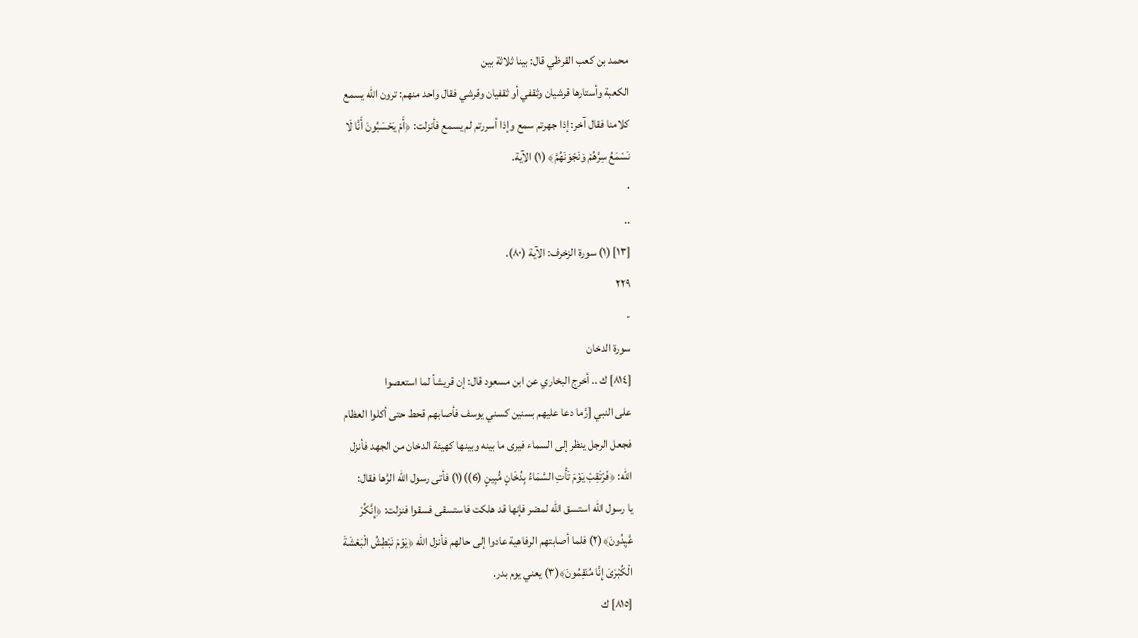محمد بن كعب القرظي قال: بينا ثلاثة بين
الكعبة وأستارها قرشيان وثقفي أو ثقفيان وقرشي فقال واحد منهم: ترون الله يسمع
كلامنا فقال آخر: إذا جهرتم سمع وإذا أسررتم لم يسمع فأنزلت: ﴿أَمْ يَحْسَبُونَ أَنَّا لَا
نَسْمَعُ سِرَّهُمْ وَنَجْوَنَهُمَّ﴾ (١) الآية.
٠
..
[١٣] (١) سورة الزخرف: الآية (٨٠).
٢٢٩
-
سورة الدخان
[٨١٤] ك .. أخرج البخاري عن ابن مسعود قال: إن قريشاً لما استعصوا
على النبي [رَّما دعا عليهم بسنين كسني يوسف فأصابهم قحط حتى أكلوا العظام
فجعل الرجل ينظر إلى السماء فيرى ما بينه وبينها كهيئة الدخان من الجهد فأنزل
الله: ﴿فَرْتَقِبْ يَوْمَ تَأْتِ السَّمَاءُ بِدُخَانٍ مُّبِينٍ (6))(١) فأتى رسول الله الرَّها فقال:
يا رسول الله استسق الله لمضر فإنها قد هلكت فاستسقى فسقوا فنزلت: ﴿إِنَّكُرْ
عَّيِدُونَ﴾(٢) فلما أصابتهم الرفاهية عادوا إلى حالهم فأنزل الله ﴿يَوْمَ نَبْطِشُ الْبَعْشَةَ
الْكُبْرَىَ إِنَّا مُنَقِمُونَ﴾(٣) يعني يوم بدر.
[٨١٥] ك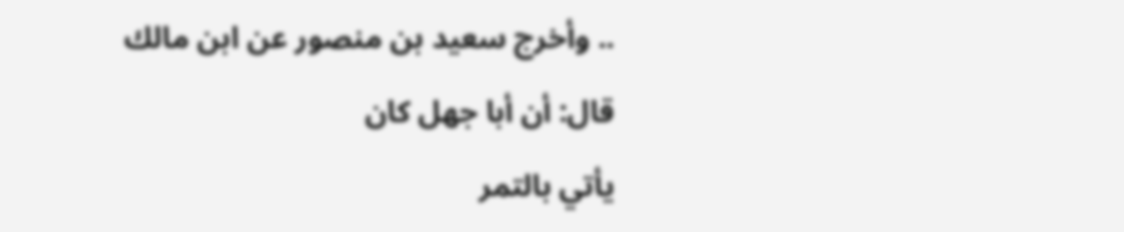.. وأخرج سعيد بن منصور عن ابن مالك قال: أن أبا جهل كان
يأتي بالتمر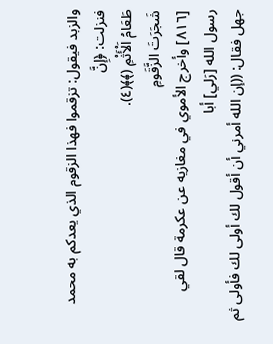والزبد فيقول: تزقموا فهذا الزقوم الذي يعدكم به محمد فنزلت: ﴿إِنَّ
طَعَامُ اَلْأَثْمِ (﴾﴾(٤).
شَجَرَتَ الزَّقَومِ
[٨١٦] وأخرج الأموي في مغازيه عن عكرمة قال لقي رسول الله [رَلي] أبا
جهل فقال: ((إن الله أمرني أن أقول لك أولى لك فأولى ثم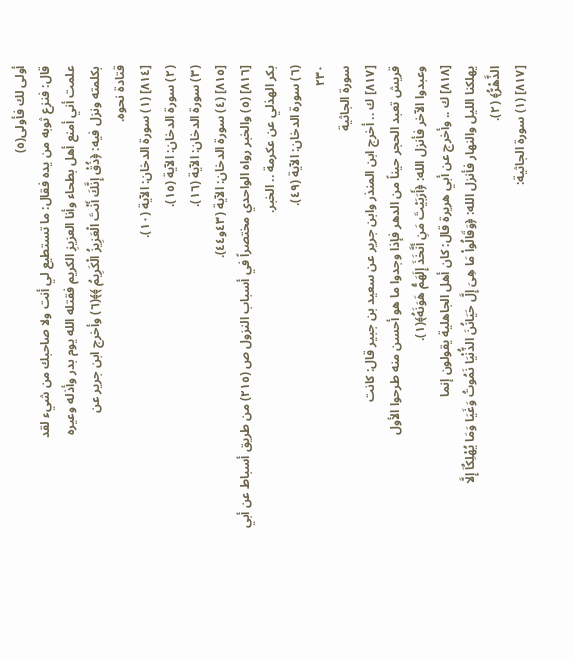أولى لك فأولى(٥)
قال: فنزع ثوبه من يده فقال: ما تستطيع لي أنت ولا صاحبك من شيء لقد
علمت أني أمنع أهل بطحاء وأنا العزيزِ الكريم فقتله الله يوم بدر وأذله وعيره
بكلمته ونزل فيه: ﴿ذُقْ إِنَّكَ أَنْتَ الْعَزِيزُ الْكَرِيمُ ﴾﴾(٦) وأخرج ابن جرير عن
قتادة نحوه.
[٨١٤] (١) سورة الدخان: الآية (١٠).
(٢) سورة الدخان: الآية (١٥).
(٣) سورة الدخان: الآية (١٦).
[٨١٥] (٤) سورة الدخان: الآية (٤٣و٤٤).
[٨١٦] (٥) والخبر رواه الواحدي مختصراً في أسباب النزول ص (٢١٥) من طريق أسباط عن أبي
بكر الهذلي عن عكرمة .. الخبر.
(٦) سورة الدخان: الآية (٤٩).
٢٣٠
سورة الجاثية
[٨١٧] ك .. أخرج ابن المنذر وابن جرير عن سعيد بن جبير قال: كانت
قريش تعبد الحجر حيناً من الدهر فإذا وجدوا ما هو أحسن منه طرحوا الأول
وعبدوا الآخر فأنزل الله: ﴿أَرَبَيْتَ مَنِ أَنَّخَذَ إِلَهَمُّ هَوَنَهُ﴾(١).
[٨١٨] ك .. وأخرج عن أبي هريرة قال: كان أهل الجاهلية يقولون إنما
يهلكنا الليل والنهار فأنزل الله: ﴿وَقَالُواْ مَا هِىَ إِلَّ حَيَانُنَ الذُّنْيَا نَمُوتُ وَغَيَا وَمَا يُهْلِكُاَ إِلَّا
الذَّهْرُّ﴾ (٢).
[٨١٧] (١) سورة الجاثية: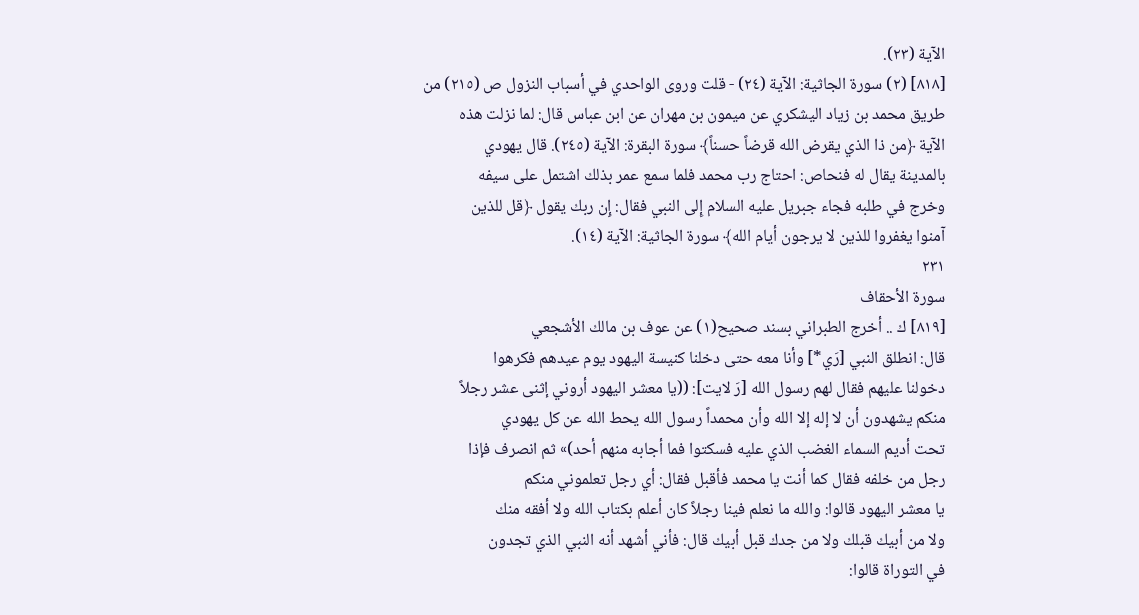الآية (٢٣).
[٨١٨] (٢) سورة الجاثية: الآية (٢٤) - قلت وروى الواحدي في أسباب النزول ص (٢١٥) من
طريق محمد بن زياد اليشكري عن ميمون بن مهران عن ابن عباس قال: لما نزلت هذه
الآية ﴿من ذا الذي يقرض الله قرضاً حسناً﴾ سورة البقرة: الآية (٢٤٥). قال يهودي
بالمدينة يقال له فنحاص: احتاج رب محمد فلما سمع عمر بذلك اشتمل على سيفه
وخرج في طلبه فجاء جبريل عليه السلام إِلى النبي فقال: إِن ربك يقول ﴿قل للذين
آمنوا يغفروا للذين لا يرجون أيام الله﴾ سورة الجاثية: الآية (١٤).
٢٣١
سورة الأحقاف
[٨١٩] ك .. أخرج الطبراني بسند صحيح(١) عن عوف بن مالك الأشجعي
قال: انطلق النبي [رَي*] وأنا معه حتى دخلنا كنيسة اليهود يوم عيدهم فكرهوا
دخولنا عليهم فقال لهم رسول الله [رَ لايت]: ((يا معشر اليهود أروني إثنى عشر رجلاً
منكم يشهدون أن لا إله إلا الله وأن محمداً رسول الله يحط الله عن كل يهودي
تحت أديم السماء الغضب الذي عليه فسكتوا فما أجابه منهم أحد)» ثم انصرف فإذا
رجل من خلفه فقال كما أنت يا محمد فأقبل فقال: أي رجل تعلموني منكم
يا معشر اليهود قالوا: والله ما نعلم فينا رجلاً كان أعلم بكتاب الله ولا أفقه منك
ولا من أبيك قبلك ولا من جدك قبل أبيك قال: فأني أشهد أنه النبي الذي تجدون
في التوراة قالوا: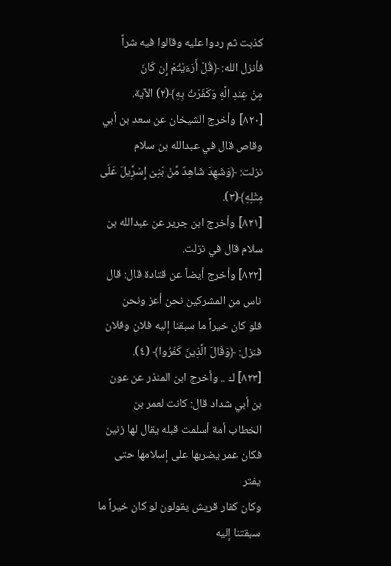كذبت ثم ردوا عليه وقالوا فيه شراً فأنزل الله: ﴿قُلْ أَرَءَيْتُمْ إِن كَانَ
مِنْ عِندِ الَّهِ وَكَفَرْتُ بِهِ﴾(٢) الآية.
[٨٢٠] وأخرج الشيخان عن سعد بن أبي وقاص قال في عبدالله بن سلام
نزلت: ﴿وَشَهِدَ شَاهِدٌ مِّنْ بَنِىّ إِسْرَِّيلَ عَلَى مِثْلِهِ﴾(٣).
[٨٢١] وأخرج ابن جرير عن عبدالله بن سلام قال في نزلت.
[٨٢٢] وأخرج أيضاً عن قتادة قال: قال ناس من المشركين نحن أعز ونحن
فلو كان خيراً ما سبقنا إليه فلان وفلان فنزل: ﴿وَقَالَ الَّذِينَ كَفَرُوا﴾ (٤).
[٨٢٣] ك .. وأخرج ابن المنذر عن عون بن أبي شداد قال: كانت لعمر بن
الخطاب أمة أسلمت قبله يقال لها زنين فكان عمر يضربها على إسلامها حتى يفتر
وكان كفار قريش يقولون لو كان خيراً ما سبقتنا إليه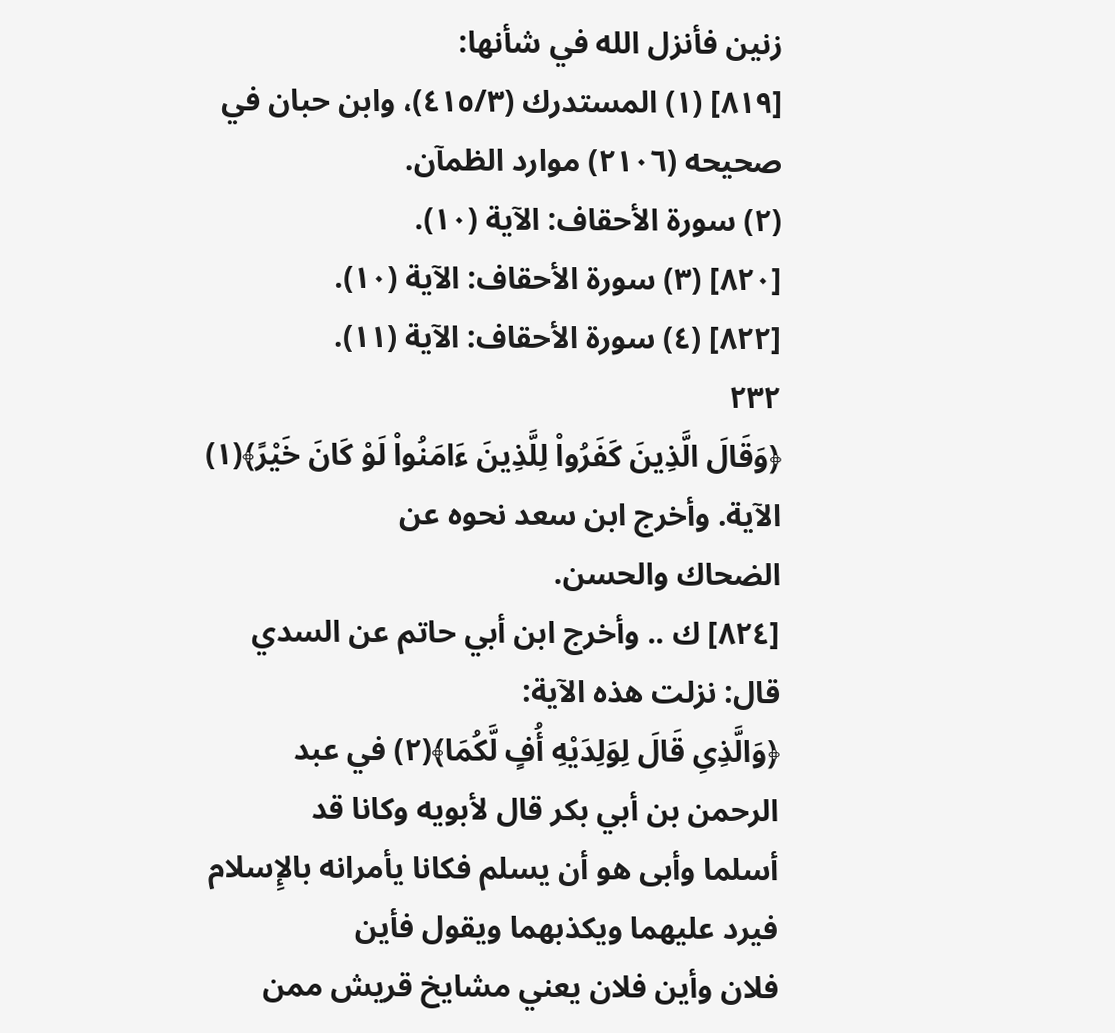زنين فأنزل الله في شأنها:
[٨١٩] (١) المستدرك (٤١٥/٣)، وابن حبان في صحيحه (٢١٠٦) موارد الظمآن.
(٢) سورة الأحقاف: الآية (١٠).
[٨٢٠] (٣) سورة الأحقاف: الآية (١٠).
[٨٢٢] (٤) سورة الأحقاف: الآية (١١).
٢٣٢
﴿وَقَالَ الَّذِينَ كَفَرُواْ لِلَّذِينَ ءَامَنُواْ لَوْ كَانَ خَيْرً﴾(١) الآية. وأخرج ابن سعد نحوه عن
الضحاك والحسن.
[٨٢٤] ك .. وأخرج ابن أبي حاتم عن السدي قال: نزلت هذه الآية:
﴿وَالَّذِىِ قَالَ لِوَلِدَيْهِ أُفٍ لَّكُمَا﴾(٢) في عبد الرحمن بن أبي بكر قال لأبويه وكانا قد
أسلما وأبى هو أن يسلم فكانا يأمرانه بالإِسلام فيرد عليهما ويكذبهما ويقول فأين
فلان وأين فلان يعني مشايخ قريش ممن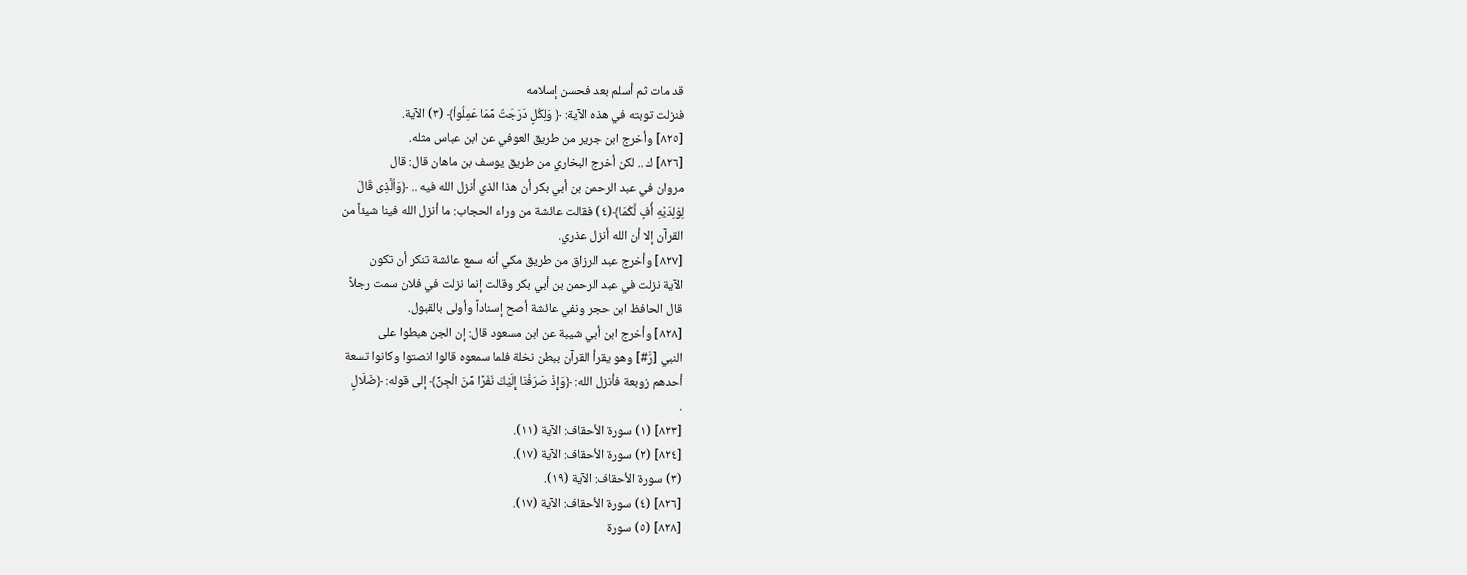قد مات ثم أسلم بعد فحسن إسلامه
فنزلت توبته في هذه الآية: ﴿ وَلِكُلٍ دَرَجَتٌ مِّمَا عَمِلُواْ﴾ (٣) الآية.
[٨٢٥] وأخرج ابن جرير من طريق العوفي عن ابن عباس مثله.
[٨٢٦] ك .. لكن أخرج البخاري من طريق يوسف بن ماهان قال: قال
مروان في عبد الرحمن بن أبي بكر أن هذا الذي أنزل الله فيه .. ﴿وَاُلَّذِى قَالَ
لِوَلِدَيْهِ أُفٍ لَّكُمَا﴾(٤) فقالت عائشة من وراء الحجاب: ما أنزل الله فينا شيئاً من
القرآن إلا أن الله أنزل عذري.
[٨٢٧] وأخرج عبد الرزاق من طريق مكي أنه سمع عائشة تنكر أن تكون
الآية نزلت في عبد الرحمن بن أبي بكر وقالت إنما نزلت في فلان سمت رجلاً
قال الحافظ ابن حجر ونفي عائشة أصح إسناداً وأولى بالقبول.
[٨٢٨] وأخرج ابن أبي شيبة عن ابن مسعود قال: إن الجن هبطوا على
النبي [رَّ#] وهو يقرأ القرآن ببطن نخلة فلما سمعوه قالوا انصتوا وكانوا تسعة
أحدهم زوبعة فأنزل الله: ﴿وَإِذْ صَرَفْنَا إِلَيْكَ نَفَرًا مِّنَ الْجِنِّ﴾ إلى قوله: ﴿ضَلَالٍ
.
[٨٢٣] (١) سورة الأحقاف: الآية (١١).
[٨٢٤] (٢) سورة الأحقاف: الآية (١٧).
(٣) سورة الأحقاف: الآية (١٩).
[٨٢٦] (٤) سورة الأحقاف: الآية (١٧).
[٨٢٨] (٥) سورة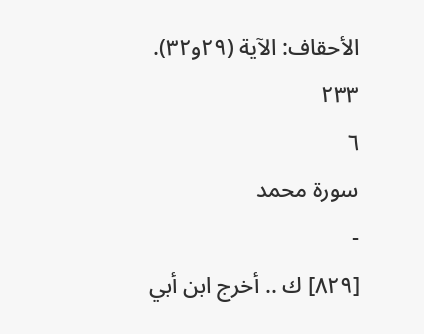الأحقاف: الآية (٢٩و٣٢).
٢٣٣
٦
سورة محمد
-
[٨٢٩] ك .. أخرج ابن أبي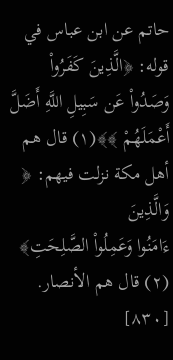حاتم عن ابن عباس في قوله: ﴿الَّذِينَ كَفَرُواْ
وَصَدُواْ عَن سَبِيلِ اللَّهِ أَضَلَّ أَعْمَلَهُمْ ﴾﴾(١) قال هم أهل مكة نزلت فيهم: ﴿ وَالَّذِينَ
ءَامَنُوا وَعَمِلُواْ الصَّلِحَتِ﴾ (٢) قال هم الأنصار.
[٨٣٠]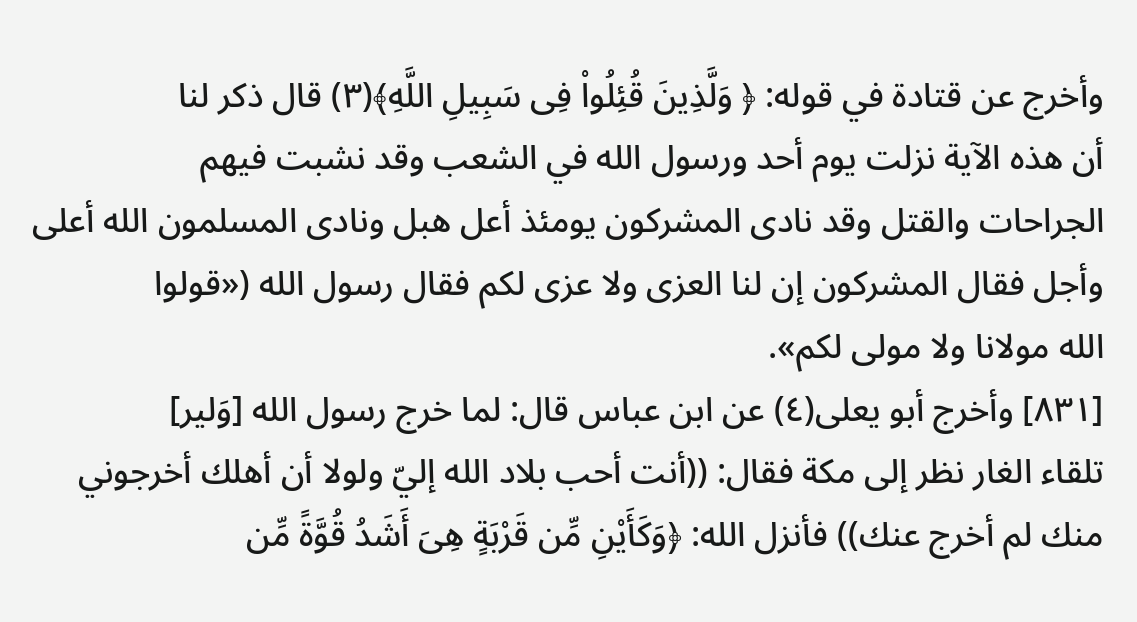وأخرج عن قتادة في قوله: ﴿ وَلَّذِينَ قُئِلُواْ فِى سَبِيلِ اللَّهِ﴾(٣) قال ذكر لنا
أن هذه الآية نزلت يوم أحد ورسول الله في الشعب وقد نشبت فيهم
الجراحات والقتل وقد نادى المشركون يومئذ أعل هبل ونادى المسلمون الله أعلى
وأجل فقال المشركون إن لنا العزى ولا عزى لكم فقال رسول الله («قولوا
الله مولانا ولا مولى لكم».
[٨٣١] وأخرج أبو يعلى(٤) عن ابن عباس قال: لما خرج رسول الله [وَلير]
تلقاء الغار نظر إلى مكة فقال: ((أنت أحب بلاد الله إليّ ولولا أن أهلك أخرجوني
منك لم أخرج عنك)) فأنزل الله: ﴿وَكَأَيْنِ مِّن قَرْبَةٍ هِىَ أَشَدُ قُوَّةً مِّن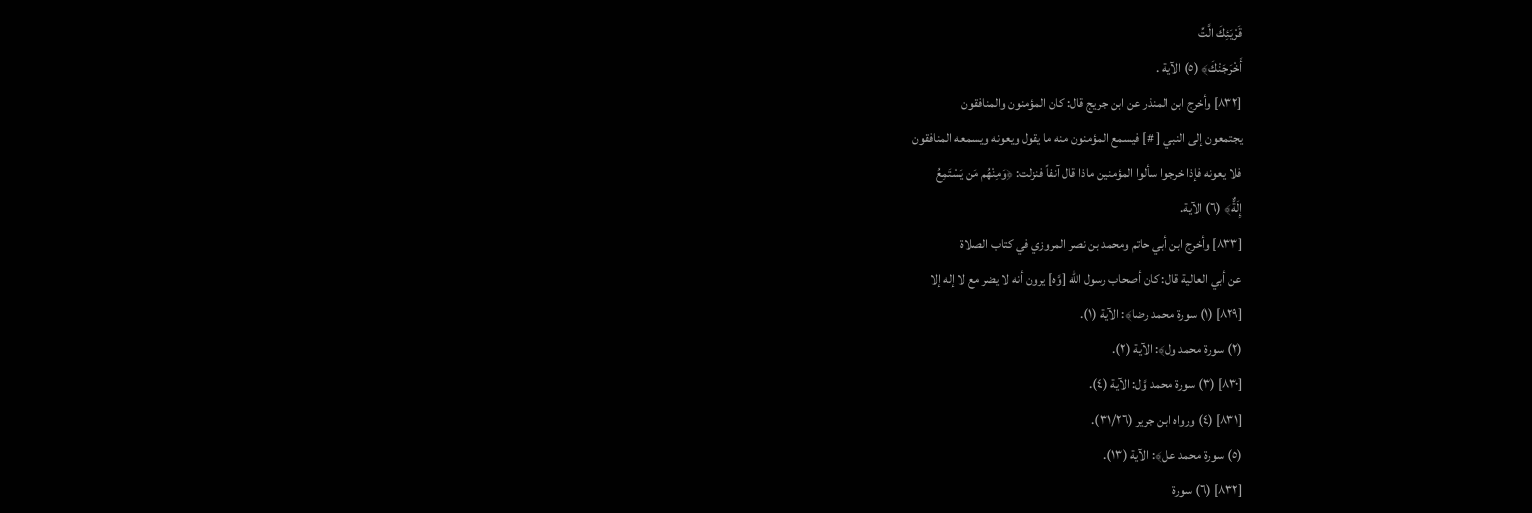قَرْيَئِكَ الَّتِّ
أَخْرَجَنْكَ﴾ (٥) الآية .
[٨٣٢] وأخرج ابن المنذر عن ابن جريج قال: كان المؤمنون والمنافقون
يجتمعون إلى النبي [ #] فيسمع المؤمنون منه ما يقول ويعونه ويسمعه المنافقون
فلا يعونه فإذا خرجوا سألوا المؤمنين ماذا قال آنفاً فنزلت: ﴿وَمِنْهُم مَن يَسْتَمِعُ
إِلَةٌّ﴾ (٦) الآية.
[٨٣٣] وأخرج ابن أبي حاتم ومحمد بن نصر المروزي في كتاب الصلاة
عن أبي العالية قال: كان أصحاب رسول الله [وَّه] يرون أنه لا يضر مع لا إله إلا
[٨٢٩] (١) سورة محمد رضا﴾: الآية (١).
(٢) سورة محمد ول﴾: الآية (٢).
[٨٣٠] (٣) سورة محمد وَّل: الآية (٤).
[٨٣١] (٤) ورواه ابن جرير (٣١/٢٦).
(٥) سورة محمد عل﴾: الآية (١٣).
[٨٣٢] (٦) سورة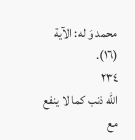محمد وَ له: الآية (١٦).
٢٣٤
الله ذنب كما لا ينفع مع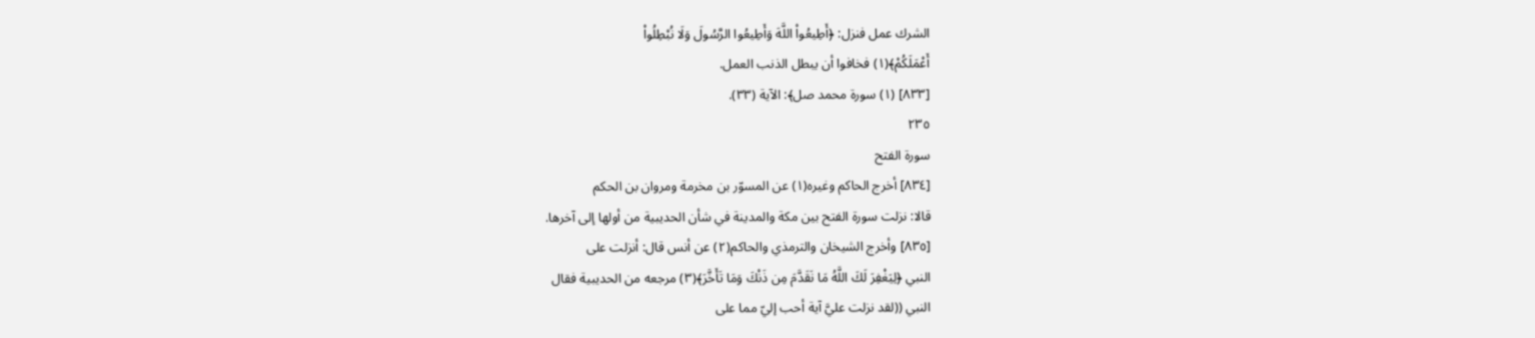الشرك عمل فنزل: ﴿أَطِيعُواْ اللَّهَ وَأَطِيعُوا الرَّسُولَ وَلَا نُبْطِلُواْ
أَعْمَلَكُمْ﴾(١) فخافوا أن يبطل الذنب العمل.
[٨٣٣] (١) سورة محمد صل﴾: الآية (٣٣).
٢٣٥
سورة الفتح
[٨٣٤] أخرج الحاكم وغيره(١) عن المسوّر بن مخرمة ومروان بن الحكم
قالا: نزلت سورة الفتح بين مكة والمدينة في شأن الحديبية من أولها إلى آخرها.
[٨٣٥] وأخرج الشيخان والترمذي والحاكم(٢) عن أنس قال: أنزلت على
النبي ﴿لِيَغْفِرَ لَكَ اللَّهُ مَا نَقَدَّمَ مِن ذَنْكَ وَمَا تَأَخَّرَ﴾(٣) مرجعه من الحديبية فقال
النبي ((لقد نزلت عليَّ آية أحب إليّ مما على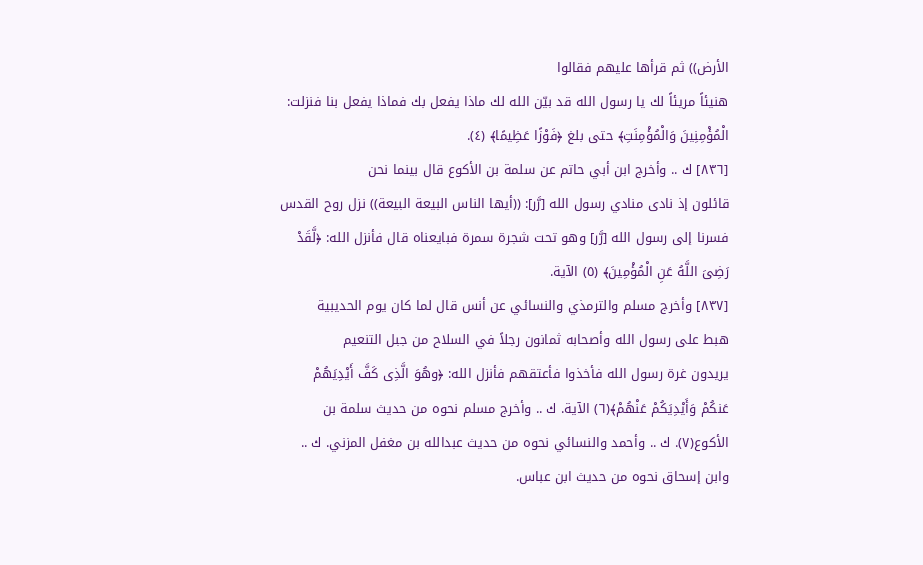الأرض)) ثم قرأها عليهم فقالوا
هنيئاً مريئاً لك يا رسول الله قد بيّن الله لك ماذا يفعل بك فماذا يفعل بنا فنزلت:
الْمُؤْمِنِينَ وَالْمُؤْمِنَتِ﴾ حتى بلغ ﴿فَوْزًا عَظِيمًا﴾ (٤).
[٨٣٦] ك .. وأخرج ابن أبي حاتم عن سلمة بن الأكوع قال بينما نحن
قائلون إذ نادى منادي رسول الله [رَّر]: ((أيها الناس البيعة البيعة)) نزل روح القدس
فسرنا إلى رسول الله [رَّر] وهو تحت شجرة سمرة فبايعناه قال فأنزل الله: ﴿لَّقَدْ
رَضِىَ اللَّهُ عَنِ الْمُؤْمِينَ﴾ (٥) الآية.
[٨٣٧] وأخرج مسلم والترمذي والنسائي عن أنس قال لما كان يوم الحديبية
هبط على رسول الله وأصحابه ثمانون رجلاً في السلاح من جبل التنعيم
يريدون غرة رسول الله فأخذوا فأعتقهم فأنزل الله: ﴿وهُوَ الَّذِى كَفَّ أَيْدِيَهُمْ
عَنكُمْ وَأَيْدِيَكُمْ عَنْهُمْ﴾(٦) الآية. ك .. وأخرج مسلم نحوه من حديث سلمة بن
الأكوع(٧). ك .. وأحمد والنسائي نحوه من حديث عبدالله بن مغفل المزني. ك ..
وابن إسحاق نحوه من حديث ابن عباس.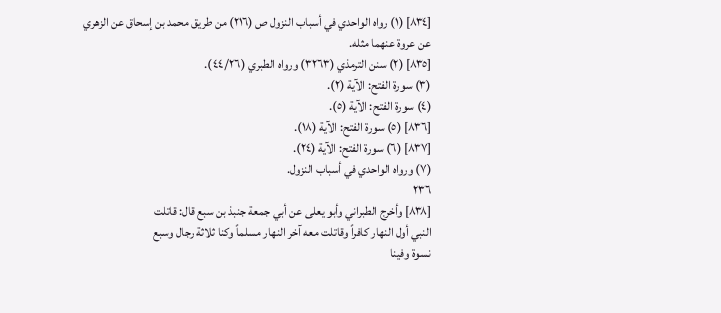[٨٣٤] (١) رواه الواحدي في أسباب النزول ص (٢١٦) من طريق محمد بن إسحاق عن الزهري
عن عروة عنهما مثله.
[٨٣٥] (٢) سنن الترمذي (٣٢٦٣) ورواه الطبري (٤٤/٢٦).
(٣) سورة الفتح: الآية (٢).
(٤) سورة الفتح: الآية (٥).
[٨٣٦] (٥) سورة الفتح: الآية (١٨).
[٨٣٧] (٦) سورة الفتح: الآية (٢٤).
(٧) ورواه الواحدي في أسباب النزول.
٢٣٦
[٨٣٨] وأخرج الطبراني وأبو يعلى عن أبي جمعة جنبذ بن سبع قال: قاتلت
النبي أول النهار كافراً وقاتلت معه آخر النهار مسلماً وكنا ثلاثة رجال وسبع
نسوة وفينا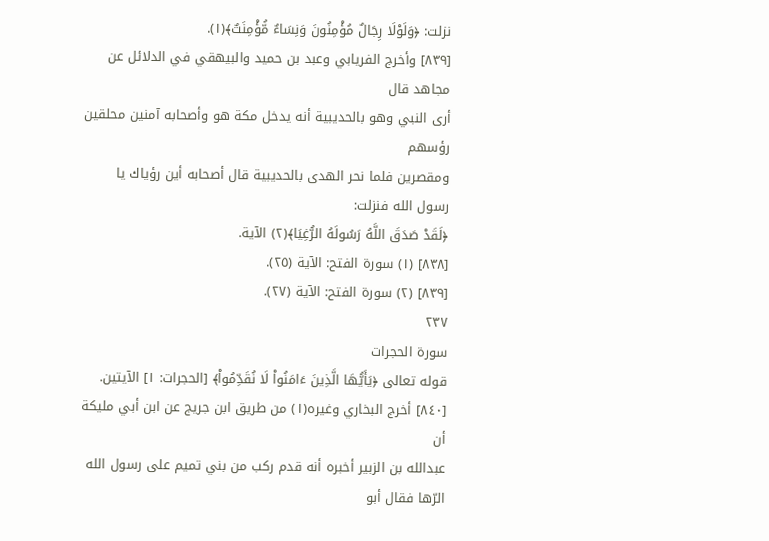نزلت: ﴿وَلَوْلَا رِجَالٌ مُؤْمِنُونَ وَنِسَاءٌ مُّؤْمِنَتٌ﴾(١).
[٨٣٩] وأخرج الفريابي وعبد بن حميد والبيهقي في الدلائل عن مجاهد قال
أرى النبي وهو بالحديبية أنه يدخل مكة هو وأصحابه آمنين محلقين رؤسهم
ومقصرين فلما نحر الهدى بالحديبية قال أصحابه أين رؤياك يا رسول الله فنزلت:
﴿لَقَدْ صَدَقَ اللَّهُ رَسُولَهُ الرُّغِيَا﴾(٢) الآية.
[٨٣٨] (١) سورة الفتح: الآية (٢٥).
[٨٣٩] (٢) سورة الفتح: الآية (٢٧).
٢٣٧
سورة الحجرات
قوله تعالى ﴿يَأَيُّهَا الَّذِينَ ءَامَنُواْ لَا نُقَدِّمُواْ﴾ [الحجرات: ١] الآيتين.
[٨٤٠] أخرج البخاري وغيره(١) من طريق ابن جريج عن ابن أبي مليكة أن
عبدالله بن الزبير أخبره أنه قدم ركب من بني تميم على رسول الله الرّها فقال أبو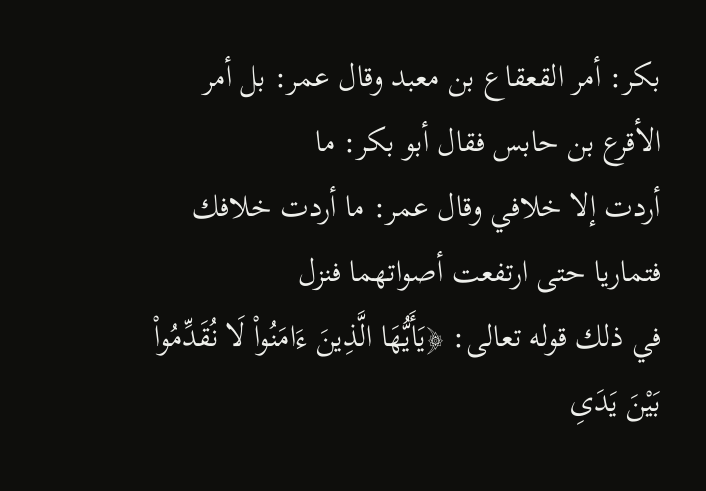بكر: أمر القعقاع بن معبد وقال عمر: بل أمر الأقرع بن حابس فقال أبو بكر: ما
أردت إلا خلافي وقال عمر: ما أردت خلافك فتماريا حتى ارتفعت أصواتهما فنزل
في ذلك قوله تعالى: ﴿يَأَيُّهَا الَّذِينَ ءَامَنُواْ لَا نُقَدِّمُواْ بَيْنَ يَدَىِ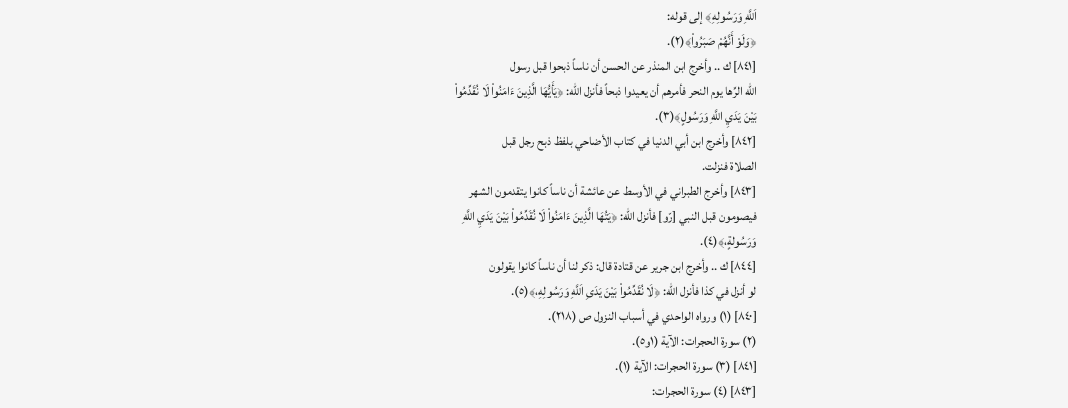اَللَّهِ وَرَسُولِهِ﴾ إلى قوله:
﴿وَلَوْ أَنَّهُمْ صَبَرُواْ﴾(٢).
[٨٤١] ك .. وأخرج ابن المنذر عن الحسن أن ناساً ذبحوا قبل رسول
الله الرِّها يوم النحر فأمرهم أن يعيدوا ذبحاً فأنزل الله: ﴿يَأَيُّهَا الَّذِينَ ءَامَنُواْ لَا نُقَدِّمُواْ
بَيْنَ يَدَيِ اللَّهِ وَرَسُولٍ﴾(٣).
[٨٤٢] وأخرج ابن أبي الدنيا في كتاب الأضاحي بلفظ ذبح رجل قبل
الصلاة فنزلت.
[٨٤٣] وأخرج الطبراني في الأوسط عن عائشة أن ناساً كانوا يتقدمون الشهر
فيصومون قبل النبي [رّو] فأنزل الله: ﴿يَتُهَا الَّذِينَ ءَامَنُواْ لَا نُقَدِّمُواْ بَيْنَ يَدَيِ اللَّهِ
وَرَسُولةٍ،﴾(٤).
[٨٤٤] ك .. وأخرج ابن جرير عن قتادة قال: ذكر لنا أن ناساً كانوا يقولون
لو أنزل في كذا فأنزل الله: ﴿لَا نُقَدِّمُواْ بَيْنَ يَدَىِ اَللَّهِ وَرَسُولِهِ،﴾(٥).
[٨٤٠] (١) ورواه الواحدي في أسباب النزول ص (٢١٨).
(٢) سورة الحجرات: الآية (١و٥).
[٨٤١] (٣) سورة الحجرات: الآية (١).
[٨٤٣] (٤) سورة الحجرات: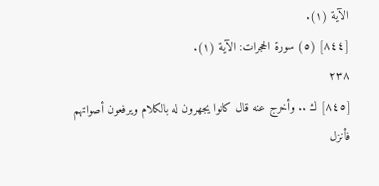الآية (١).
[٨٤٤] (٥) سورة الحجرات: الآية (١).
٢٣٨
[٨٤٥] ك .. وأخرج عنه قال كانوا يجهرون له بالكلام ويرفعون أصواتهم
فأنزل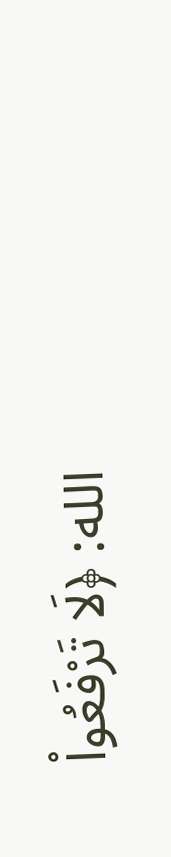الله: ﴿لَا تَرْفَعُواْ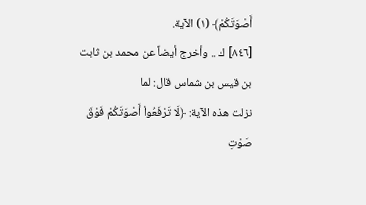أَصْوَتَكُمْ﴾ (١) الآية.
[٨٤٦] ك .. وأخرج أيضاً عن محمد بن ثابت بن قيس بن شماس قال: لما
نزلت هذه الآية: ﴿لَا تَرْفَعُواْ أَصْوَتَكُمْ فَوْقَ صَوْتِ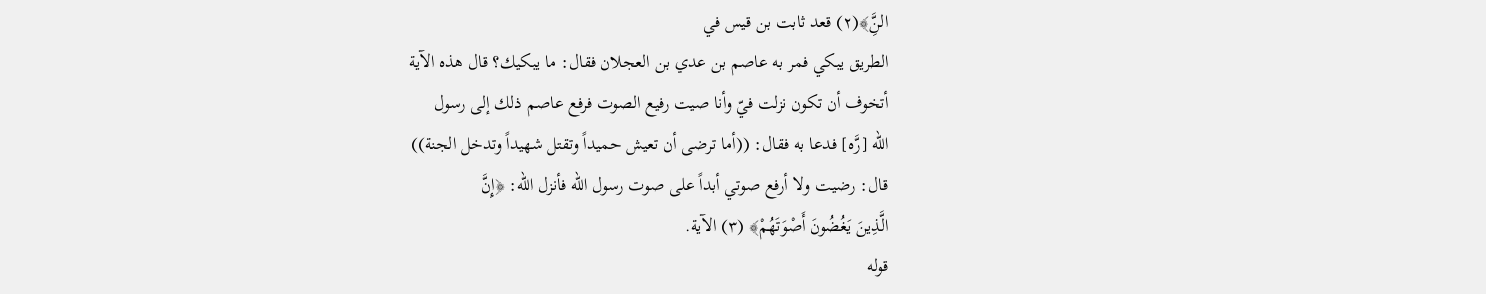النَِّ﴾(٢) قعد ثابت بن قيس في
الطريق يبكي فمر به عاصم بن عدي بن العجلان فقال: ما يبكيك؟ قال هذه الآية
أتخوف أن تكون نزلت فيّ وأنا صيت رفيع الصوت فرفع عاصم ذلك إلى رسول
الله [رَّه] فدعا به فقال: ((أما ترضى أن تعيش حميداً وتقتل شهيداً وتدخل الجنة))
قال: رضيت ولا أرفع صوتي أبداً على صوت رسول الله فأنزل الله: ﴿إِنَّ
الَّذِينَ يَغُضُونَ أَصْوَتَهُمْ﴾ (٣) الآية.
قوله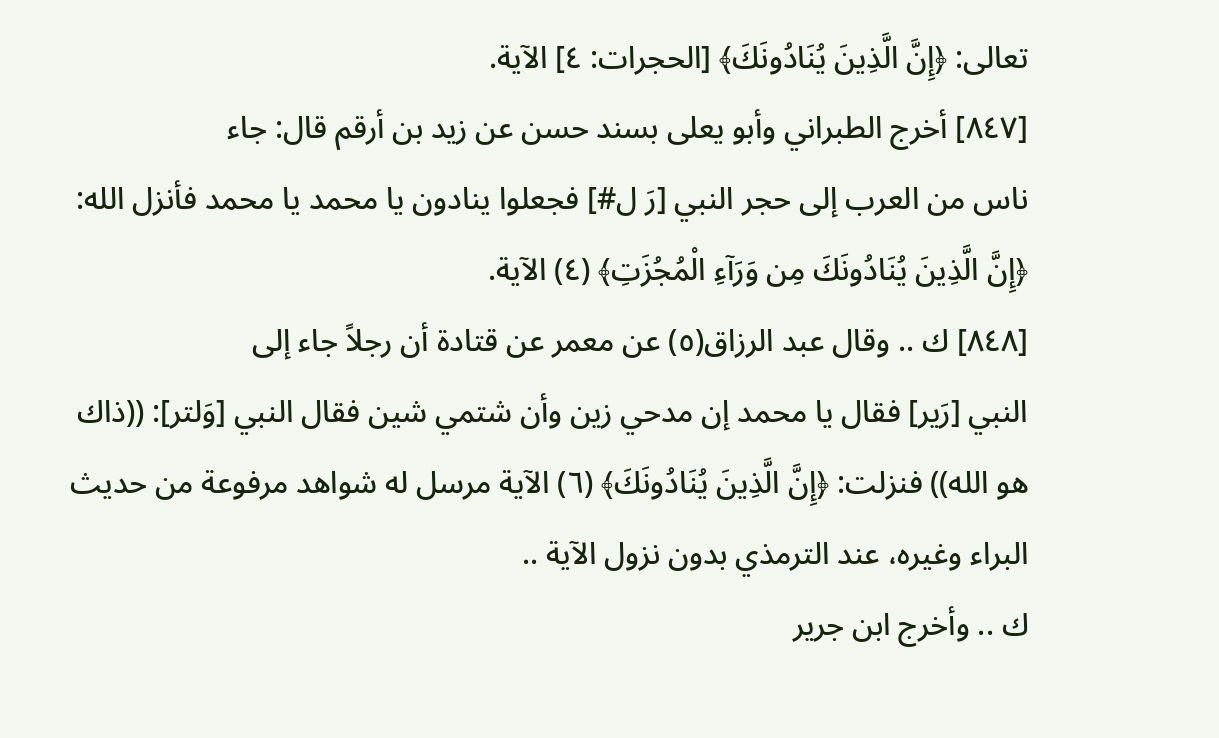تعالى: ﴿إِنَّ الَّذِينَ يُنَادُونَكَ﴾ [الحجرات: ٤] الآية.
[٨٤٧] أخرج الطبراني وأبو يعلى بسند حسن عن زيد بن أرقم قال: جاء
ناس من العرب إلى حجر النبي [رَ ل#] فجعلوا ينادون يا محمد يا محمد فأنزل الله:
﴿إِنَّ الَّذِينَ يُنَادُونَكَ مِن وَرَآءِ الْمُجُزَتِ﴾ (٤) الآية.
[٨٤٨] ك .. وقال عبد الرزاق(٥) عن معمر عن قتادة أن رجلاً جاء إلى
النبي [رَير] فقال يا محمد إن مدحي زين وأن شتمي شين فقال النبي [وَلتر]: ((ذاك
هو الله)) فنزلت: ﴿إِنَّ الَّذِينَ يُنَادُونَكَ﴾ (٦) الآية مرسل له شواهد مرفوعة من حديث
البراء وغيره، عند الترمذي بدون نزول الآية ..
ك .. وأخرج ابن جرير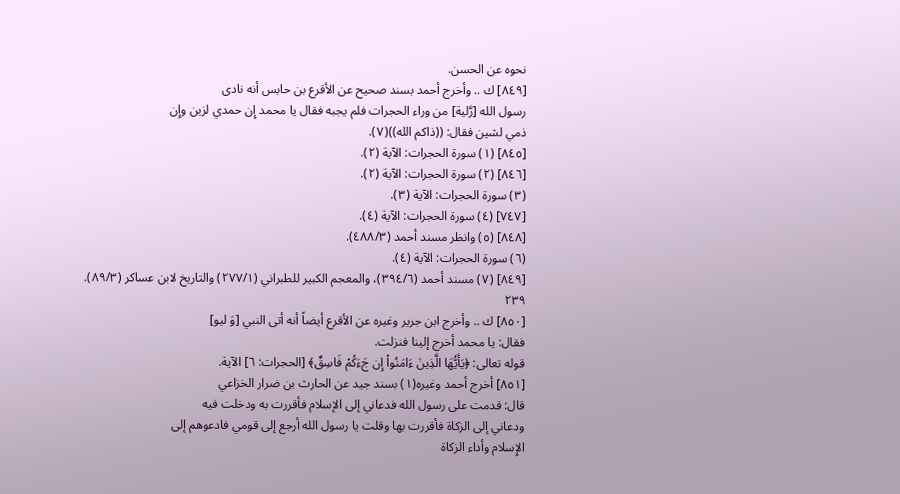نحوه عن الحسن.
[٨٤٩] ك .. وأخرج أحمد بسند صحيح عن الأقرع بن حابس أنه نادى
رسول الله [رَّلية] من وراء الحجرات فلم يجبه فقال يا محمد إِن حمدي لزين وإِن
ذمي لشين فقال: ((ذاكم الله))(٧).
[٨٤٥] (١) سورة الحجرات: الآية (٢).
[٨٤٦] (٢) سورة الحجرات: الآية (٢).
(٣) سورة الحجرات: الآية (٣).
[٧٤٧] (٤) سورة الحجرات: الآية (٤).
[٨٤٨] (٥) وانظر مسند أحمد (٤٨٨/٣).
(٦) سورة الحجرات: الآية (٤).
[٨٤٩] (٧) مسند أحمد (٣٩٤/٦)، والمعجم الكبير للطبراني (٢٧٧/١) والتاريخ لابن عساكر (٨٩/٣).
٢٣٩
[٨٥٠] ك .. وأخرج ابن جرير وغيره عن الأقرع أيضاً أنه أتى النبي [وَ ليو]
فقال: يا محمد أخرج إلينا فنزلت.
قوله تعالى: ﴿يَأَيُّهَا الَّذِينَ ءَامَنُواْ إِن جَءَكُمْ فَاسِقٌ﴾ [الحجرات: ٦] الآية.
[٨٥١] أخرج أحمد وغيره(١) بسند جيد عن الحارث بن ضرار الخزاعي
قال: قدمت على رسول الله فدعاني إلى الإسلام فأقررت به ودخلت فيه
ودعاني إلى الزكاة فأقررت بها وقلت يا رسول الله أرجع إلى قومي فادعوهم إلى
الإِسلام وأداء الزكاة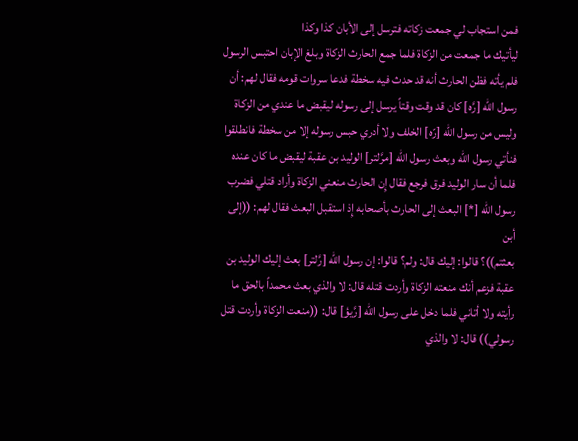فمن استجاب لي جمعت زكاته فترسل إلى الأبان كذا وكذا
ليأتيك ما جمعت من الزكاة فلما جمع الحارث الزكاة وبلغ الإبان احتبس الرسول
فلم يأته فظن الحارث أنه قد حدث فيه سخطة فدعا سروات قومه فقال لهم: أن
رسول الله [رَّه] كان قد وقت وقتاً يرسل إلى رسوله ليقبض ما عندي من الزكاة
وليس من رسول الله [رّه] الخلف ولا أدري حبس رسوله إلا من سخطة فانطلقوا
فنأتي رسول الله وبعث رسول الله [مرَّلتر] الوليد بن عقبة ليقبض ما كان عنده
فلما أن سار الوليد فرق فرجع فقال إِن الحارث منعني الزكاة وأراد قتلي فضرب
رسول الله [*] البعث إلى الحارث بأصحابه إِذ استقبل البعث فقال لهم: ((إلى أبن
بعثتم))؟ قالوا: إليك قال: ولم؟ قالوا: إن رسول الله [رَّلتر] بعث إليك الوليد بن
عقبة فزعم أنك منعته الزكاة وأردت قتله قال: لا والذي بعث محمداً بالحق ما
رأيته ولا أتاني فلما دخل على رسول الله [رَّيؤ] قال: ((منعت الزكاة وأردت قتل
رسولي)) قال: لا والذي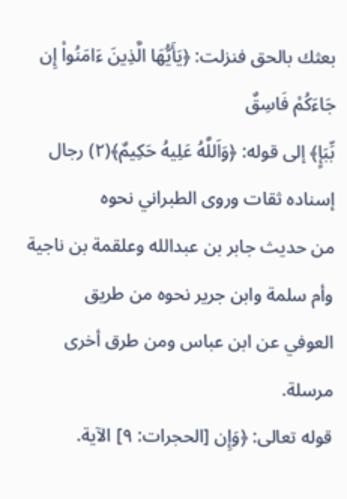بعثك بالحق فنزلت: ﴿يَأَيُّهَا الَّذِينَ ءَامَنُواْ إِن جَاءَكُمْ فَاسِقٌ
بِّبَإٍ﴾ إلى قوله: ﴿وَاَللَّهُ عَلِيهُ حَكِيمٌ﴾(٢) رجال إسناده ثقات وروى الطبراني نحوه
من حديث جابر بن عبدالله وعلقمة بن ناجية وأم سلمة وابن جرير نحوه من طريق
العوفي عن ابن عباس ومن طرق أخرى مرسلة.
قوله تعالى: ﴿وَإِن [الحجرات: ٩] الآية.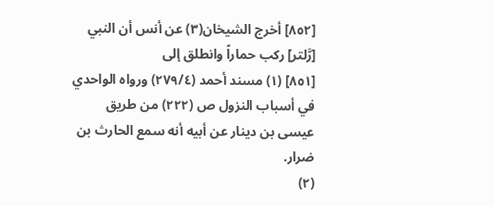[٨٥٢] أخرج الشيخان(٣) عن أنس أن النبي [رَّلتر] ركب حماراً وانطلق إلى
[٨٥١] (١) مسند أحمد (٢٧٩/٤) ورواه الواحدي في أسباب النزول ص (٢٢٢) من طريق
عيسى بن دينار عن أبيه أنه سمع الحارث بن ضرار.
(٢)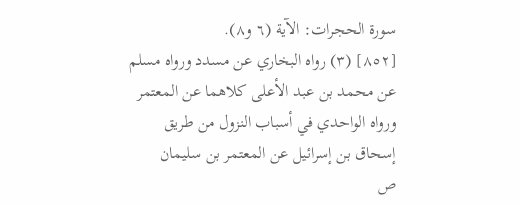سورة الحجرات: الآية (٦ و٨).
[٨٥٢] (٣) رواه البخاري عن مسدد ورواه مسلم عن محمد بن عبد الأعلى كلاهما عن المعتمر
ورواه الواحدي في أسباب النزول من طريق إسحاق بن إسرائيل عن المعتمر بن سليمان
ص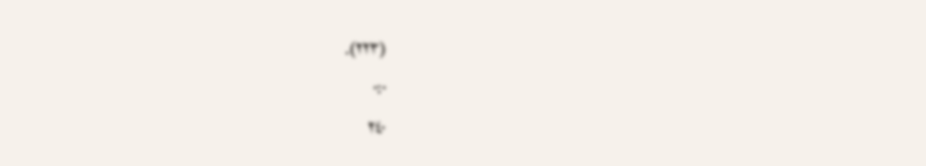(٢٢٣).
٠:٠
٢٤٠